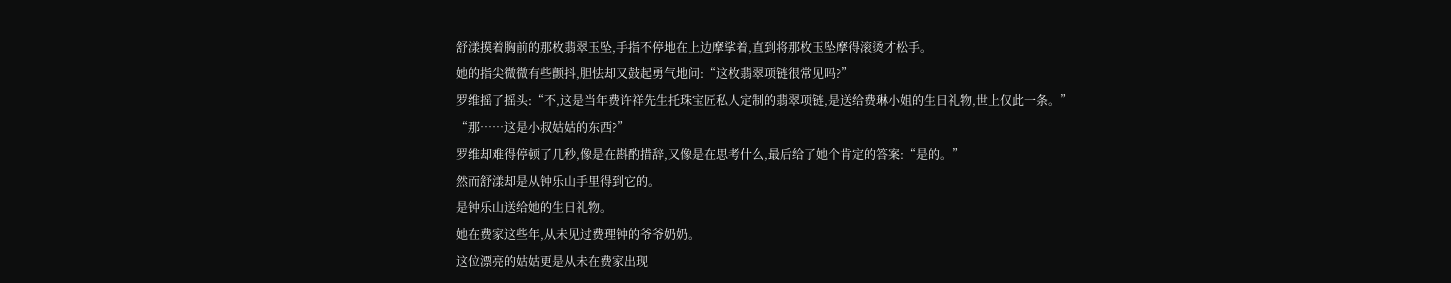舒漾摸着胸前的那枚翡翠玉坠,手指不停地在上边摩挲着,直到将那枚玉坠摩得滚烫才松手。
她的指尖微微有些颤抖,胆怯却又鼓起勇气地问:“这枚翡翠项链很常见吗?”
罗维摇了摇头:“不,这是当年费许祥先生托珠宝匠私人定制的翡翠项链,是送给费琳小姐的生日礼物,世上仅此一条。”
“那……这是小叔姑姑的东西?”
罗维却难得停顿了几秒,像是在斟酌措辞,又像是在思考什么,最后给了她个肯定的答案:“是的。”
然而舒漾却是从钟乐山手里得到它的。
是钟乐山送给她的生日礼物。
她在费家这些年,从未见过费理钟的爷爷奶奶。
这位漂亮的姑姑更是从未在费家出现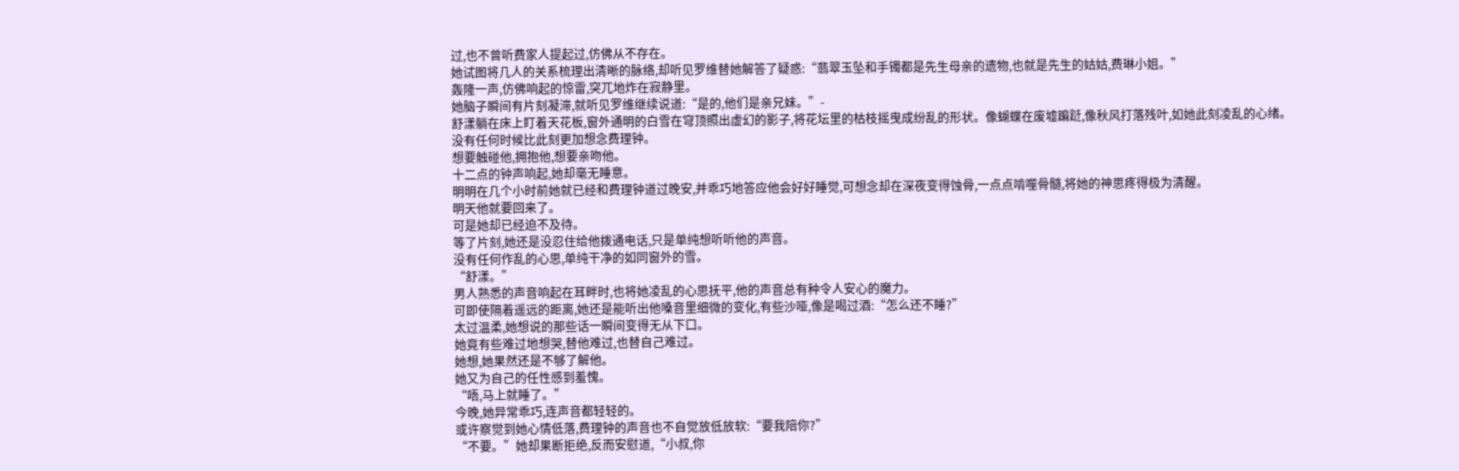过,也不曾听费家人提起过,仿佛从不存在。
她试图将几人的关系梳理出清晰的脉络,却听见罗维替她解答了疑惑:“翡翠玉坠和手镯都是先生母亲的遗物,也就是先生的姑姑,费琳小姐。”
轰隆一声,仿佛响起的惊雷,突兀地炸在寂静里。
她脑子瞬间有片刻凝滞,就听见罗维继续说道:“是的,他们是亲兄妹。”-
舒漾躺在床上盯着天花板,窗外通明的白雪在穹顶照出虚幻的影子,将花坛里的枯枝摇曳成纷乱的形状。像蝴蝶在废墟蹁跹,像秋风打落残叶,如她此刻凌乱的心绪。
没有任何时候比此刻更加想念费理钟。
想要触碰他,拥抱他,想要亲吻他。
十二点的钟声响起,她却毫无睡意。
明明在几个小时前她就已经和费理钟道过晚安,并乖巧地答应他会好好睡觉,可想念却在深夜变得蚀骨,一点点啃噬骨髓,将她的神思疼得极为清醒。
明天他就要回来了。
可是她却已经迫不及待。
等了片刻,她还是没忍住给他拨通电话,只是单纯想听听他的声音。
没有任何作乱的心思,单纯干净的如同窗外的雪。
“舒漾。”
男人熟悉的声音响起在耳畔时,也将她凌乱的心思抚平,他的声音总有种令人安心的魔力。
可即使隔着遥远的距离,她还是能听出他嗓音里细微的变化,有些沙哑,像是喝过酒:“怎么还不睡?”
太过温柔,她想说的那些话一瞬间变得无从下口。
她竟有些难过地想哭,替他难过,也替自己难过。
她想,她果然还是不够了解他。
她又为自己的任性感到羞愧。
“唔,马上就睡了。”
今晚,她异常乖巧,连声音都轻轻的。
或许察觉到她心情低落,费理钟的声音也不自觉放低放软:“要我陪你?”
“不要。”她却果断拒绝,反而安慰道,“小叔,你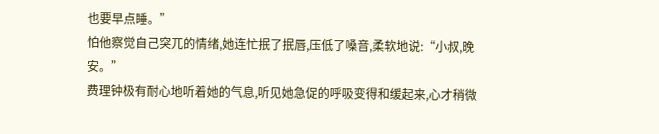也要早点睡。”
怕他察觉自己突兀的情绪,她连忙抿了抿唇,压低了嗓音,柔软地说:“小叔,晚安。”
费理钟极有耐心地听着她的气息,听见她急促的呼吸变得和缓起来,心才稍微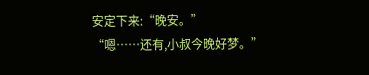安定下来:“晚安。”
“嗯……还有,小叔今晚好梦。”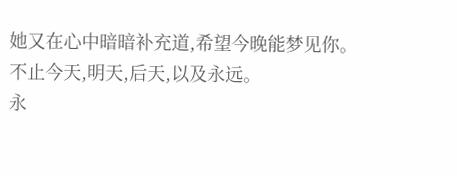她又在心中暗暗补充道,希望今晚能梦见你。
不止今天,明天,后天,以及永远。
永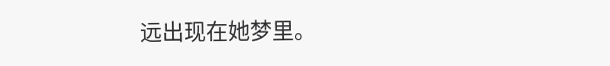远出现在她梦里。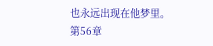也永远出现在他梦里。
第56章